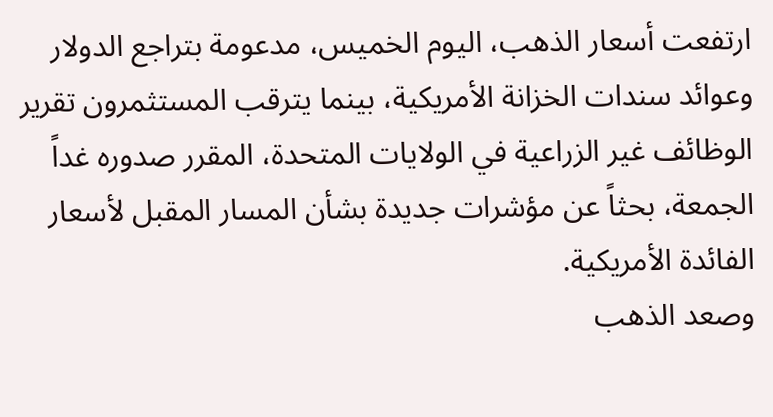ارتفعت أسعار الذهب، اليوم الخميس، مدعومة بتراجع الدولار وعوائد سندات الخزانة الأمريكية، بينما يترقب المستثمرون تقرير الوظائف غير الزراعية في الولايات المتحدة، المقرر صدوره غداً الجمعة، بحثاً عن مؤشرات جديدة بشأن المسار المقبل لأسعار الفائدة الأمريكية.
وصعد الذهب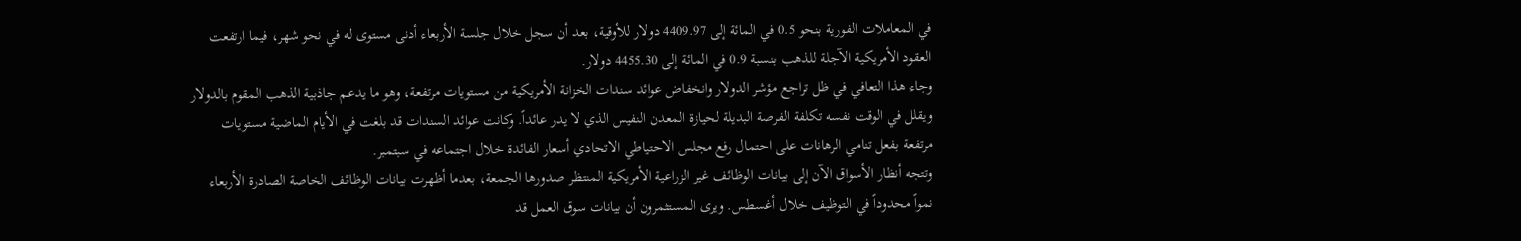في المعاملات الفورية بنحو 0.5 في المائة إلى 4409.97 دولار للأوقية، بعد أن سجل خلال جلسة الأربعاء أدنى مستوى له في نحو شهر، فيما ارتفعت العقود الأمريكية الآجلة للذهب بنسبة 0.9 في المائة إلى 4455.30 دولار.
وجاء هذا التعافي في ظل تراجع مؤشر الدولار وانخفاض عوائد سندات الخزانة الأمريكية من مستويات مرتفعة، وهو ما يدعم جاذبية الذهب المقوم بالدولار ويقلل في الوقت نفسه تكلفة الفرصة البديلة لحيازة المعدن النفيس الذي لا يدر عائداً. وكانت عوائد السندات قد بلغت في الأيام الماضية مستويات مرتفعة بفعل تنامي الرهانات على احتمال رفع مجلس الاحتياطي الاتحادي أسعار الفائدة خلال اجتماعه في سبتمبر.
وتتجه أنظار الأسواق الآن إلى بيانات الوظائف غير الزراعية الأمريكية المنتظر صدورها الجمعة، بعدما أظهرت بيانات الوظائف الخاصة الصادرة الأربعاء نمواً محدوداً في التوظيف خلال أغسطس. ويرى المستثمرون أن بيانات سوق العمل قد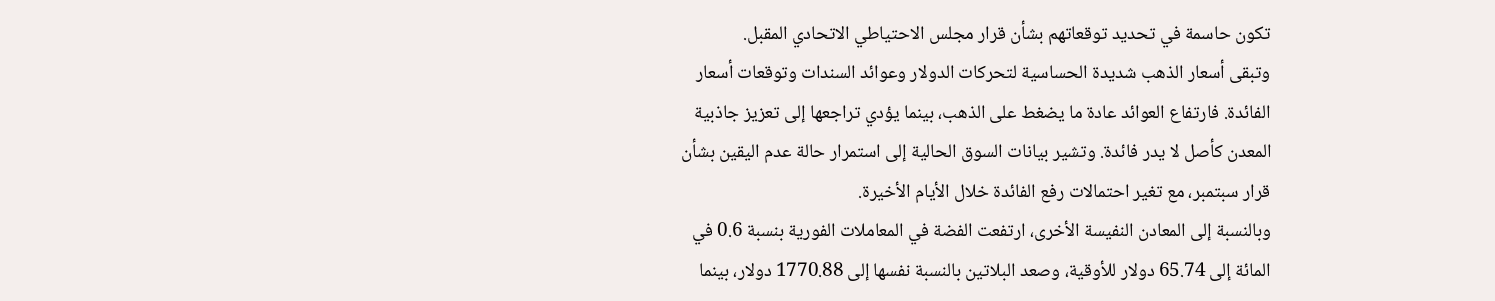تكون حاسمة في تحديد توقعاتهم بشأن قرار مجلس الاحتياطي الاتحادي المقبل.
وتبقى أسعار الذهب شديدة الحساسية لتحركات الدولار وعوائد السندات وتوقعات أسعار الفائدة. فارتفاع العوائد عادة ما يضغط على الذهب، بينما يؤدي تراجعها إلى تعزيز جاذبية المعدن كأصل لا يدر فائدة. وتشير بيانات السوق الحالية إلى استمرار حالة عدم اليقين بشأن قرار سبتمبر، مع تغير احتمالات رفع الفائدة خلال الأيام الأخيرة.
وبالنسبة إلى المعادن النفيسة الأخرى، ارتفعت الفضة في المعاملات الفورية بنسبة 0.6 في المائة إلى 65.74 دولار للأوقية، وصعد البلاتين بالنسبة نفسها إلى 1770.88 دولار، بينما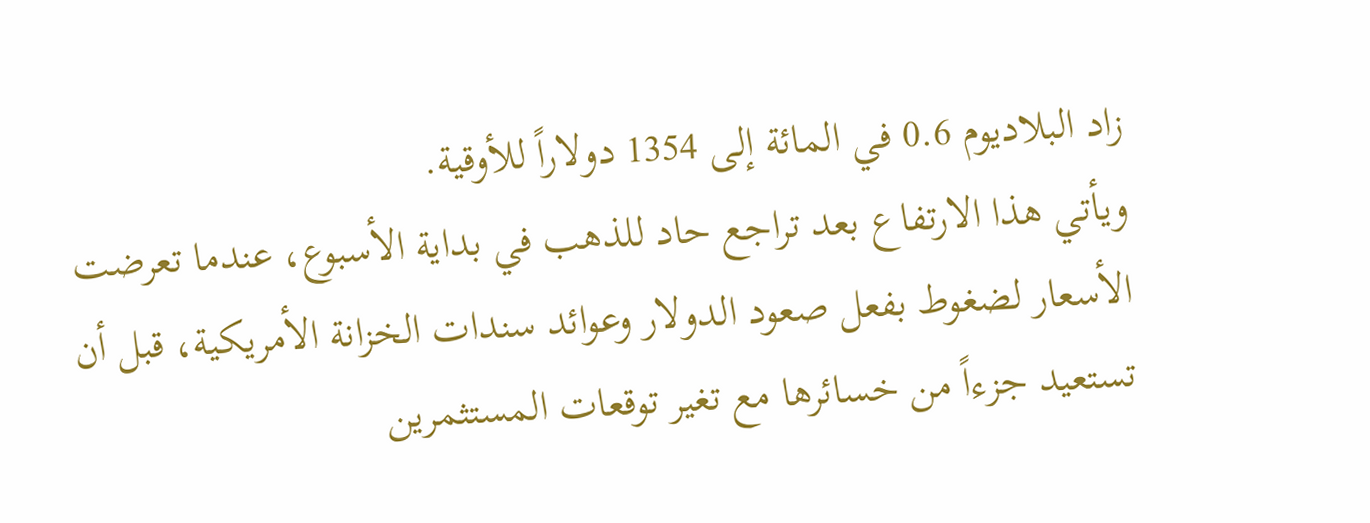زاد البلاديوم 0.6 في المائة إلى 1354 دولاراً للأوقية.
ويأتي هذا الارتفاع بعد تراجع حاد للذهب في بداية الأسبوع، عندما تعرضت الأسعار لضغوط بفعل صعود الدولار وعوائد سندات الخزانة الأمريكية، قبل أن تستعيد جزءاً من خسائرها مع تغير توقعات المستثمرين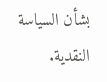بشأن السياسة النقدية.